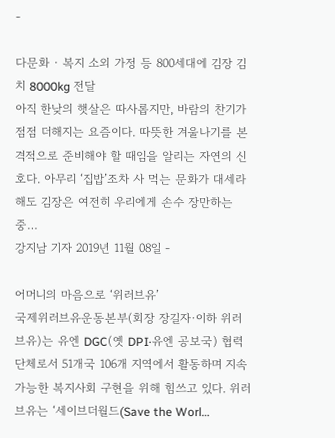-

다문화 · 복지 소외 가정 등 800세대에 김장 김치 8000kg 전달
아직 한낮의 햇살은 따사롭지만, 바람의 찬기가 점점 더해지는 요즘이다. 따뜻한 겨울나기를 본격적으로 준비해야 할 때임을 알리는 자연의 신호다. 아무리 ‘집밥’조차 사 먹는 문화가 대세라 해도 김장은 여전히 우리에게 손수 장만하는 중…
강지남 기자 2019년 11월 08일 -

어머니의 마음으로 ‘위러브유’
국제위러브유운동본부(회장 장길자·이하 위러브유)는 유엔 DGC(옛 DPI·유엔 공보국) 협력단체로서 51개국 106개 지역에서 활동하며 지속가능한 복지사회 구현을 위해 힘쓰고 있다. 위러브유는 ‘세이브더월드(Save the Worl…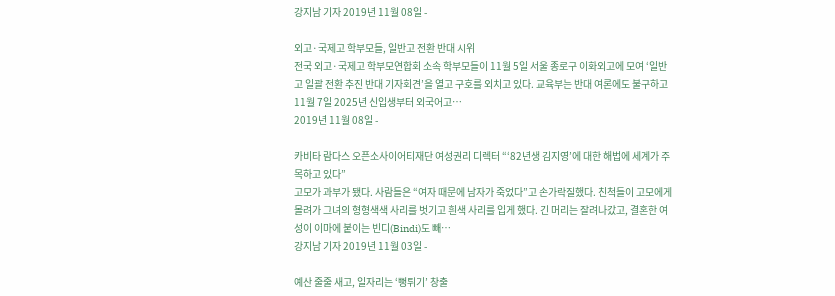강지남 기자 2019년 11월 08일 -

외고·국제고 학부모들, 일반고 전환 반대 시위
전국 외고·국제고 학부모연합회 소속 학부모들이 11월 5일 서울 종로구 이화외고에 모여 ‘일반고 일괄 전환 추진 반대 기자회견’을 열고 구호를 외치고 있다. 교육부는 반대 여론에도 불구하고 11월 7일 2025년 신입생부터 외국어고…
2019년 11월 08일 -

카비타 람다스 오픈소사이어티재단 여성권리 디렉터 “‘82년생 김지영’에 대한 해법에 세계가 주목하고 있다”
고모가 과부가 됐다. 사람들은 “여자 때문에 남자가 죽었다”고 손가락질했다. 친척들이 고모에게 몰려가 그녀의 형형색색 사리를 벗기고 흰색 사리를 입게 했다. 긴 머리는 잘려나갔고, 결혼한 여성이 이마에 붙이는 빈디(Bindi)도 빼…
강지남 기자 2019년 11월 03일 -

예산 줄줄 새고, 일자리는 ‘뻥튀기’ 창출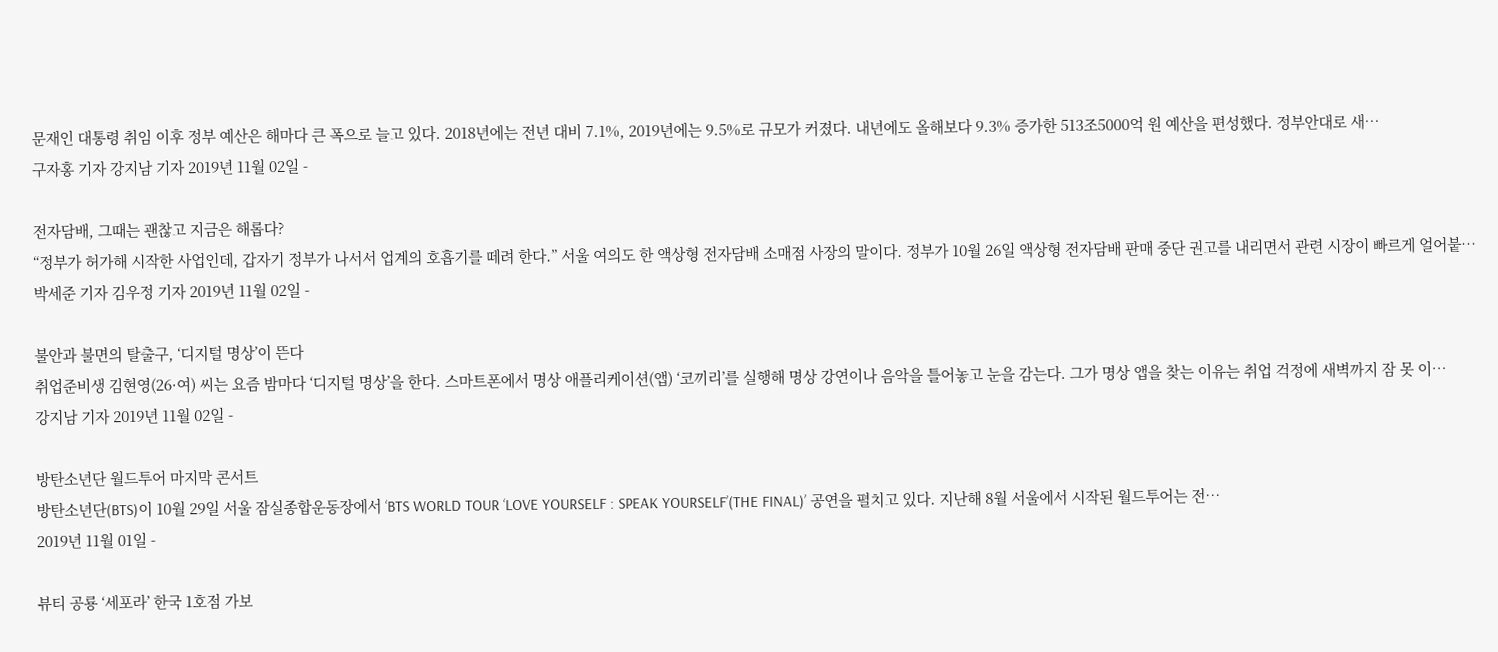문재인 대통령 취임 이후 정부 예산은 해마다 큰 폭으로 늘고 있다. 2018년에는 전년 대비 7.1%, 2019년에는 9.5%로 규모가 커졌다. 내년에도 올해보다 9.3% 증가한 513조5000억 원 예산을 편성했다. 정부안대로 새…
구자홍 기자 강지남 기자 2019년 11월 02일 -

전자담배, 그때는 괜찮고 지금은 해롭다?
“정부가 허가해 시작한 사업인데, 갑자기 정부가 나서서 업계의 호흡기를 떼려 한다.” 서울 여의도 한 액상형 전자담배 소매점 사장의 말이다. 정부가 10월 26일 액상형 전자담배 판매 중단 권고를 내리면서 관련 시장이 빠르게 얼어붙…
박세준 기자 김우정 기자 2019년 11월 02일 -

불안과 불면의 탈출구, ‘디지털 명상’이 뜬다
취업준비생 김현영(26·여) 씨는 요즘 밤마다 ‘디지털 명상’을 한다. 스마트폰에서 명상 애플리케이션(앱) ‘코끼리’를 실행해 명상 강연이나 음악을 틀어놓고 눈을 감는다. 그가 명상 앱을 찾는 이유는 취업 걱정에 새벽까지 잠 못 이…
강지남 기자 2019년 11월 02일 -

방탄소년단 월드투어 마지막 콘서트
방탄소년단(BTS)이 10월 29일 서울 잠실종합운동장에서 ‘BTS WORLD TOUR ‘LOVE YOURSELF : SPEAK YOURSELF’(THE FINAL)’ 공연을 펼치고 있다. 지난해 8월 서울에서 시작된 월드투어는 전…
2019년 11월 01일 -

뷰티 공룡 ‘세포라’ 한국 1호점 가보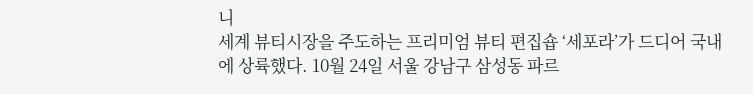니
세계 뷰티시장을 주도하는 프리미엄 뷰티 편집숍 ‘세포라’가 드디어 국내에 상륙했다. 10월 24일 서울 강남구 삼성동 파르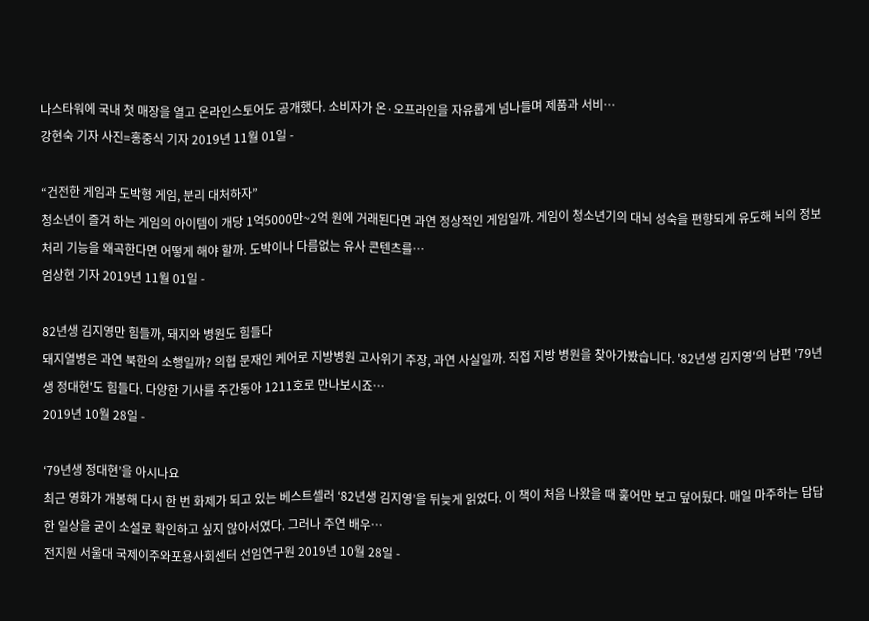나스타워에 국내 첫 매장을 열고 온라인스토어도 공개했다. 소비자가 온·오프라인을 자유롭게 넘나들며 제품과 서비…
강현숙 기자 사진=홍중식 기자 2019년 11월 01일 -

“건전한 게임과 도박형 게임, 분리 대처하자”
청소년이 즐겨 하는 게임의 아이템이 개당 1억5000만~2억 원에 거래된다면 과연 정상적인 게임일까. 게임이 청소년기의 대뇌 성숙을 편향되게 유도해 뇌의 정보처리 기능을 왜곡한다면 어떻게 해야 할까. 도박이나 다름없는 유사 콘텐츠를…
엄상현 기자 2019년 11월 01일 -

82년생 김지영만 힘들까, 돼지와 병원도 힘들다
돼지열병은 과연 북한의 소행일까? 의협 문재인 케어로 지방병원 고사위기 주장, 과연 사실일까. 직접 지방 병원을 찾아가봤습니다. '82년생 김지영'의 남편 '79년생 정대현'도 힘들다. 다양한 기사를 주간동아 1211호로 만나보시죠…
2019년 10월 28일 -

‘79년생 정대현’을 아시나요
최근 영화가 개봉해 다시 한 번 화제가 되고 있는 베스트셀러 ‘82년생 김지영’을 뒤늦게 읽었다. 이 책이 처음 나왔을 때 훑어만 보고 덮어뒀다. 매일 마주하는 답답한 일상을 굳이 소설로 확인하고 싶지 않아서였다. 그러나 주연 배우…
전지원 서울대 국제이주와포용사회센터 선임연구원 2019년 10월 28일 -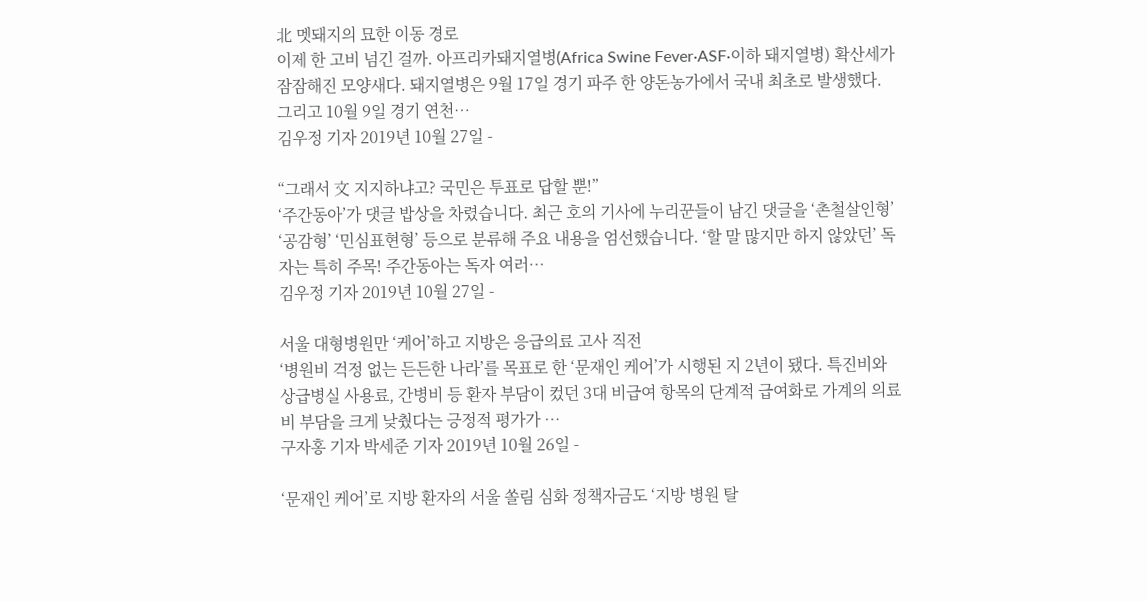北 멧돼지의 묘한 이동 경로
이제 한 고비 넘긴 걸까. 아프리카돼지열병(Africa Swine Fever·ASF·이하 돼지열병) 확산세가 잠잠해진 모양새다. 돼지열병은 9월 17일 경기 파주 한 양돈농가에서 국내 최초로 발생했다. 그리고 10월 9일 경기 연천…
김우정 기자 2019년 10월 27일 -

“그래서 文 지지하냐고? 국민은 투표로 답할 뿐!”
‘주간동아’가 댓글 밥상을 차렸습니다. 최근 호의 기사에 누리꾼들이 남긴 댓글을 ‘촌철살인형’ ‘공감형’ ‘민심표현형’ 등으로 분류해 주요 내용을 엄선했습니다. ‘할 말 많지만 하지 않았던’ 독자는 특히 주목! 주간동아는 독자 여러…
김우정 기자 2019년 10월 27일 -

서울 대형병원만 ‘케어’하고 지방은 응급의료 고사 직전
‘병원비 걱정 없는 든든한 나라’를 목표로 한 ‘문재인 케어’가 시행된 지 2년이 됐다. 특진비와 상급병실 사용료, 간병비 등 환자 부담이 컸던 3대 비급여 항목의 단계적 급여화로 가계의 의료비 부담을 크게 낮췄다는 긍정적 평가가 …
구자홍 기자 박세준 기자 2019년 10월 26일 -

‘문재인 케어’로 지방 환자의 서울 쏠림 심화 정책자금도 ‘지방 병원 탈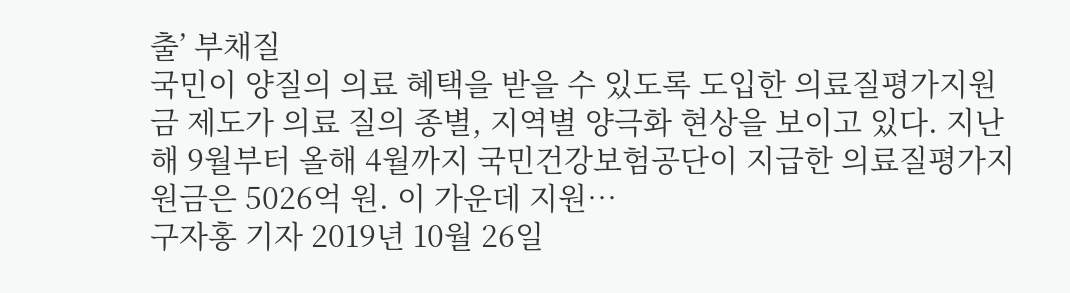출’ 부채질
국민이 양질의 의료 혜택을 받을 수 있도록 도입한 의료질평가지원금 제도가 의료 질의 종별, 지역별 양극화 현상을 보이고 있다. 지난해 9월부터 올해 4월까지 국민건강보험공단이 지급한 의료질평가지원금은 5026억 원. 이 가운데 지원…
구자홍 기자 2019년 10월 26일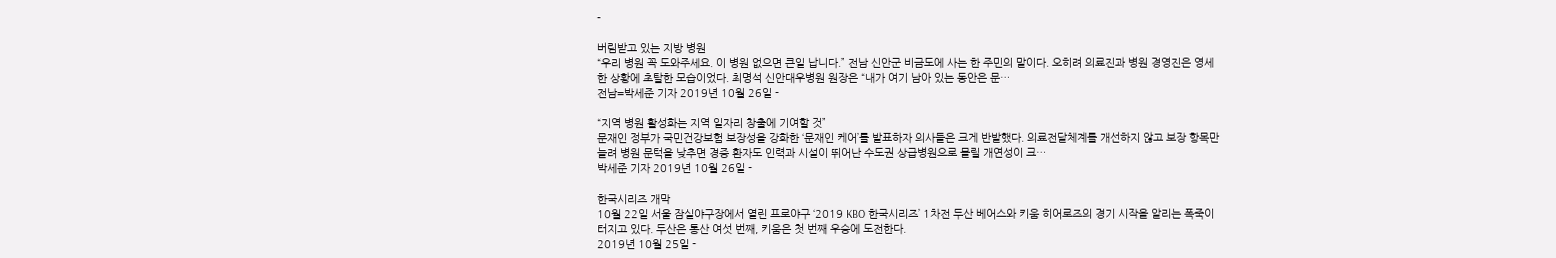-

버림받고 있는 지방 병원
“우리 병원 꼭 도와주세요. 이 병원 없으면 큰일 납니다.” 전남 신안군 비금도에 사는 한 주민의 말이다. 오히려 의료진과 병원 경영진은 영세한 상황에 초탈한 모습이었다. 최명석 신안대우병원 원장은 “내가 여기 남아 있는 동안은 문…
전남=박세준 기자 2019년 10월 26일 -

“지역 병원 활성화는 지역 일자리 창출에 기여할 것”
문재인 정부가 국민건강보험 보장성을 강화한 ‘문재인 케어’를 발표하자 의사들은 크게 반발했다. 의료전달체계를 개선하지 않고 보장 항목만 늘려 병원 문턱을 낮추면 경증 환자도 인력과 시설이 뛰어난 수도권 상급병원으로 몰릴 개연성이 크…
박세준 기자 2019년 10월 26일 -

한국시리즈 개막
10월 22일 서울 잠실야구장에서 열린 프로야구 ‘2019 KBO 한국시리즈’ 1차전 두산 베어스와 키움 히어로즈의 경기 시작을 알리는 폭죽이 터지고 있다. 두산은 통산 여섯 번째, 키움은 첫 번째 우승에 도전한다.
2019년 10월 25일 -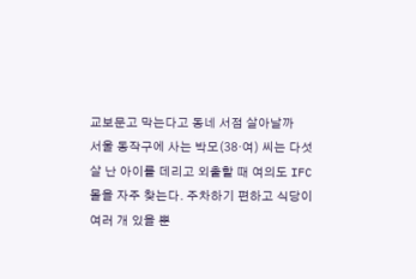교보문고 막는다고 동네 서점 살아날까
서울 동작구에 사는 박모(38·여) 씨는 다섯 살 난 아이를 데리고 외출할 때 여의도 IFC몰을 자주 찾는다. 주차하기 편하고 식당이 여러 개 있을 뿐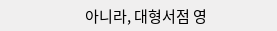아니라, 대형서점 영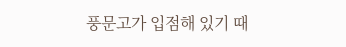풍문고가 입점해 있기 때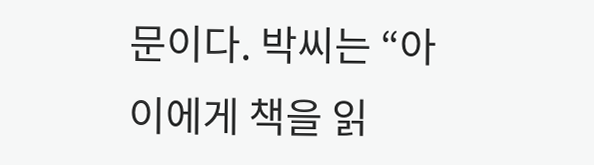문이다. 박씨는 “아이에게 책을 읽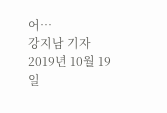어…
강지남 기자 2019년 10월 19일